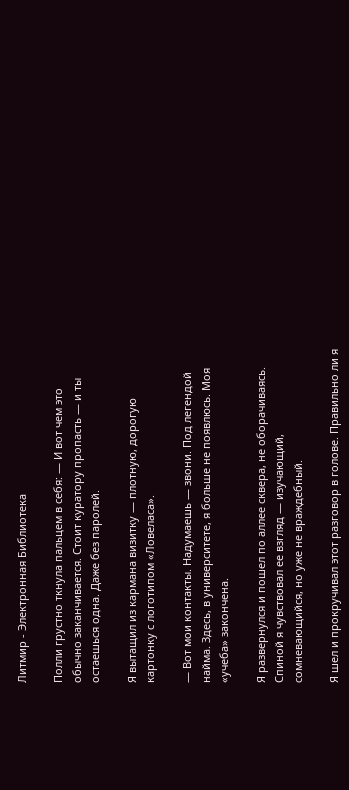Литмир - Электронная Библиотека

Полли грустно ткнула пальцем в себя: — И вот чем это обычно заканчивается. Стоит куратору пропасть — и ты остаешься одна. Даже без паролей.

Я вытащил из кармана визитку — плотную, дорогую картонку с логотипом «Ловеласа».

— Вот мои контакты. Надумаешь — звони. Под легендой найма. Здесь, в университете, я больше не появлюсь. Моя «учеба» закончена.

Я развернулся и пошел по аллее сквера, не оборачиваясь. Спиной я чувствовал ее взгляд — изучающий, сомневающийся, но уже не враждебный.

Я шел и прокручивал этот разговор в голове. Правильно ли я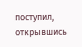поступил, открывшись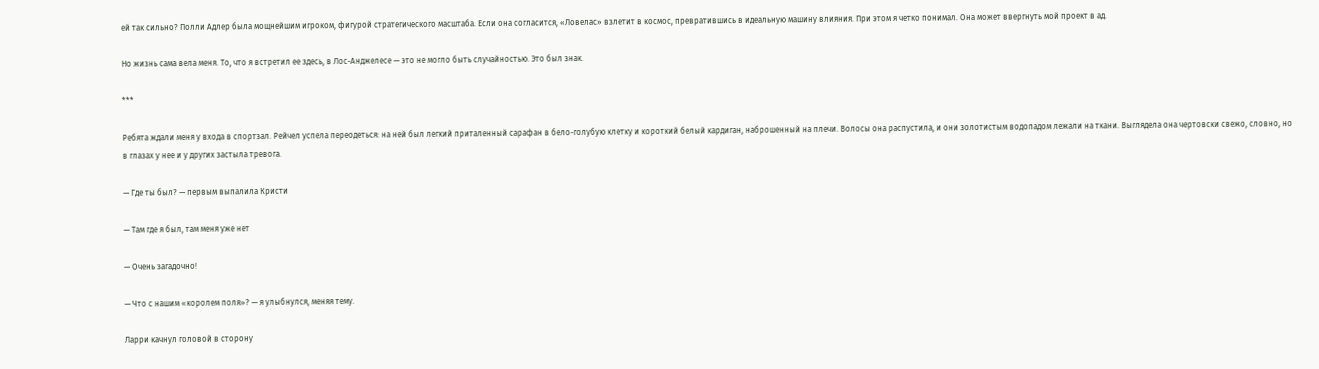ей так сильно? Полли Адлер была мощнейшим игроком, фигурой стратегического масштаба. Если она согласится, «Ловелас» взлетит в космос, превратившись в идеальную машину влияния. При этом я четко понимал. Она может ввергнуть мой проект в ад.

Но жизнь сама вела меня. То, что я встретил ее здесь, в Лос-Анджелесе — это не могло быть случайностью. Это был знак.

***

Ребята ждали меня у входа в спортзал. Рейчел успела переодеться: на ней был легкий приталенный сарафан в бело-голубую клетку и короткий белый кардиган, наброшенный на плечи. Волосы она распустила, и они золотистым водопадом лежали на ткани. Выглядела она чертовски свежо, словно, но в глазах у нее и у других застыла тревога.

— Где ты был? — первым выпалила Кристи

— Там где я был, там меня уже нет

— Очень загадочно!

— Что с нашим «королем поля»? — я улыбнулся, меняя тему.

Ларри качнул головой в сторону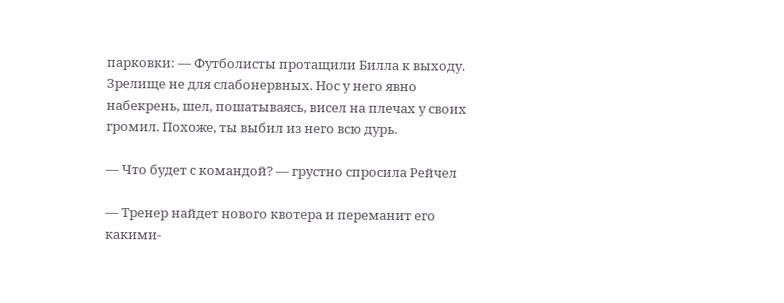парковки: — Футболисты протащили Билла к выходу. Зрелище не для слабонервных. Нос у него явно набекрень, шел, пошатываясь, висел на плечах у своих громил. Похоже, ты выбил из него всю дурь.

— Что будет с командой? — грустно спросила Рейчел

— Тренер найдет нового квотера и переманит его какими-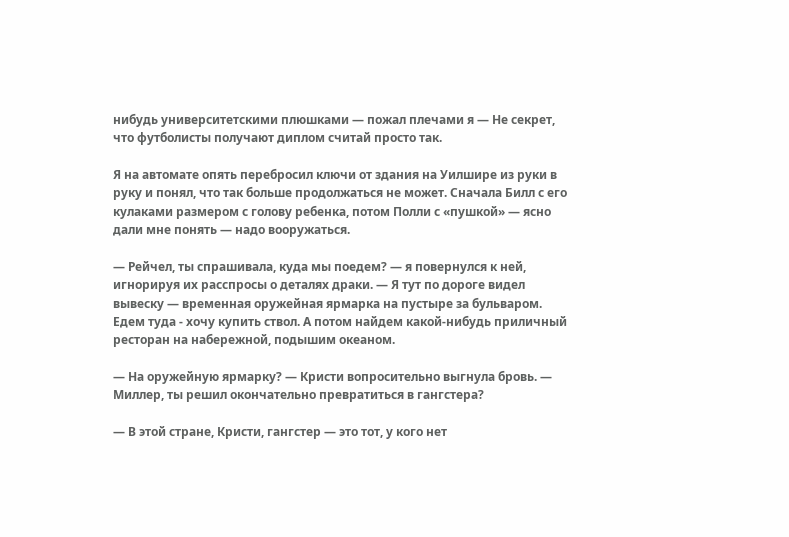нибудь университетскими плюшками — пожал плечами я — Не секрет, что футболисты получают диплом считай просто так.

Я на автомате опять перебросил ключи от здания на Уилшире из руки в руку и понял, что так больше продолжаться не может. Сначала Билл с его кулаками размером с голову ребенка, потом Полли с «пушкой» — ясно дали мне понять — надо вооружаться.

— Рейчел, ты спрашивала, куда мы поедем? — я повернулся к ней, игнорируя их расспросы о деталях драки. — Я тут по дороге видел вывеску — временная оружейная ярмарка на пустыре за бульваром. Едем туда - хочу купить ствол. А потом найдем какой-нибудь приличный ресторан на набережной, подышим океаном.

— На оружейную ярмарку? — Кристи вопросительно выгнула бровь. — Миллер, ты решил окончательно превратиться в гангстера?

— В этой стране, Кристи, гангстер — это тот, у кого нет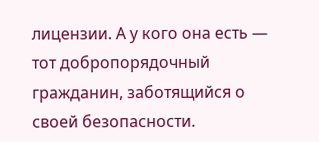лицензии. А у кого она есть — тот добропорядочный гражданин, заботящийся о своей безопасности.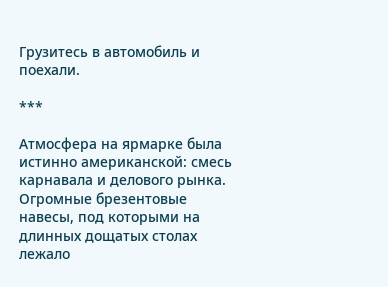Грузитесь в автомобиль и поехали.

***

Атмосфера на ярмарке была истинно американской: смесь карнавала и делового рынка. Огромные брезентовые навесы, под которыми на длинных дощатых столах лежало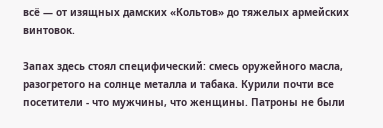всё — от изящных дамских «Кольтов» до тяжелых армейских винтовок.

Запах здесь стоял специфический: смесь оружейного масла, разогретого на солнце металла и табака. Курили почти все посетители - что мужчины, что женщины. Патроны не были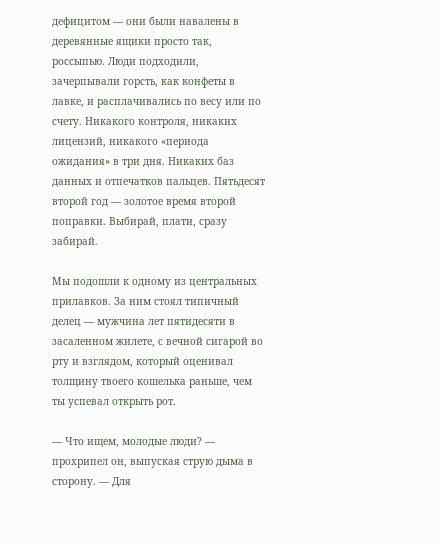дефицитом — они были навалены в деревянные ящики просто так, россыпью. Люди подходили, зачерпывали горсть, как конфеты в лавке, и расплачивались по весу или по счету. Никакого контроля, никаких лицензий, никакого «периода ожидания» в три дня. Никаких баз данных и отпечатков пальцев. Пятьдесят второй год — золотое время второй поправки. Выбирай, плати, сразу забирай.

Мы подошли к одному из центральных прилавков. За ним стоял типичный делец — мужчина лет пятидесяти в засаленном жилете, с вечной сигарой во рту и взглядом, который оценивал толщину твоего кошелька раньше, чем ты успевал открыть рот.

— Что ищем, молодые люди? — прохрипел он, выпуская струю дыма в сторону. — Для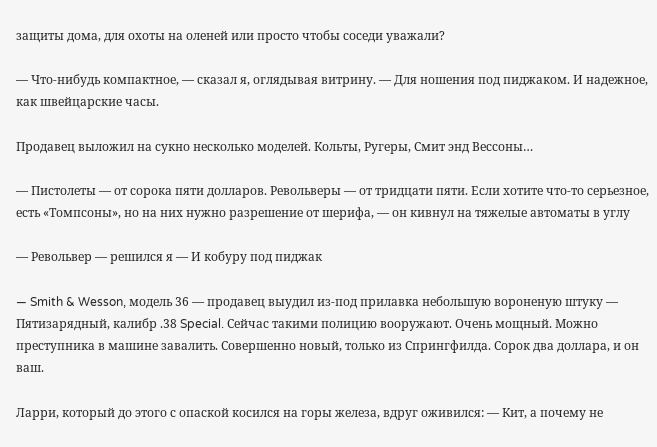защиты дома, для охоты на оленей или просто чтобы соседи уважали?

— Что-нибудь компактное, — сказал я, оглядывая витрину. — Для ношения под пиджаком. И надежное, как швейцарские часы.

Продавец выложил на сукно несколько моделей. Кольты, Ругеры, Смит энд Вессоны…

— Пистолеты — от сорока пяти долларов. Револьверы — от тридцати пяти. Если хотите что-то серьезное, есть «Томпсоны», но на них нужно разрешение от шерифа, — он кивнул на тяжелые автоматы в углу

— Револьвер — решился я — И кобуру под пиджак

— Smith & Wesson, модель 36 — продавец выудил из-под прилавка небольшую вороненую штуку — Пятизарядный, калибр .38 Special. Сейчас такими полицию вооружают. Очень мощный. Можно преступника в машине завалить. Совершенно новый, только из Спрингфилда. Сорок два доллара, и он ваш.

Ларри, который до этого с опаской косился на горы железа, вдруг оживился: — Кит, а почему не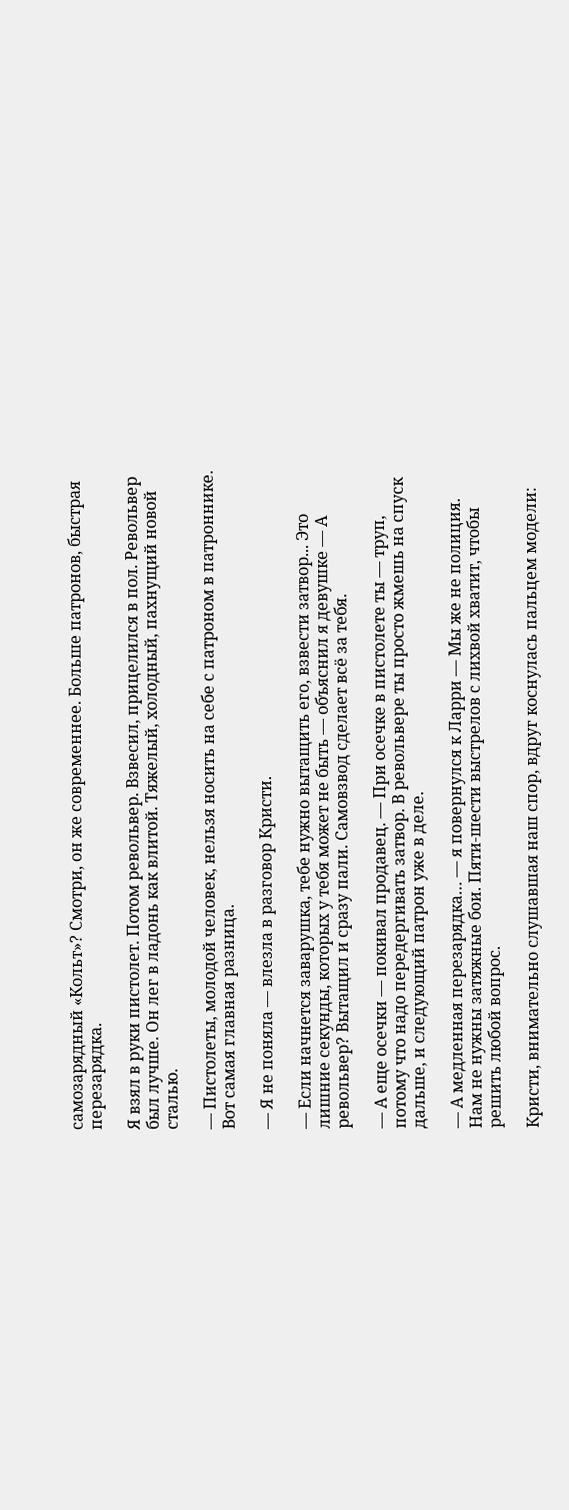самозарядный «Кольт»? Смотри, он же современнее. Больше патронов, быстрая перезарядка.

Я взял в руки пистолет. Потом револьвер. Взвесил, прицелился в пол. Револьвер был лучше. Он лег в ладонь как влитой. Тяжелый, холодный, пахнущий новой сталью.

— Пистолеты, молодой человек, нельзя носить на себе с патроном в патроннике. Вот самая главная разница.

— Я не поняла — влезла в разговор Кристи.

— Если начнется заварушка, тебе нужно вытащить его, взвести затвор... Это лишние секунды, которых у тебя может не быть — объяснил я девушке — А револьвер? Вытащил и сразу пали. Самовзвод сделает всё за тебя.

— А еще осечки — покивал продавец. — При осечке в пистолете ты — труп, потому что надо передергивать затвор. В револьвере ты просто жмешь на спуск дальше, и следующий патрон уже в деле.

— А медленная перезарядка… — я повернулся к Ларри — Мы же не полиция. Нам не нужны затяжные бои. Пяти-шести выстрелов с лихвой хватит, чтобы решить любой вопрос.

Кристи, внимательно слушавшая наш спор, вдруг коснулась пальцем модели: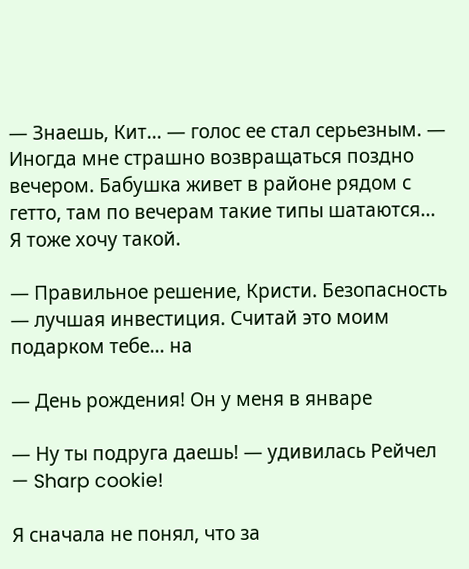— Знаешь, Кит... — голос ее стал серьезным. — Иногда мне страшно возвращаться поздно вечером. Бабушка живет в районе рядом с гетто, там по вечерам такие типы шатаются... Я тоже хочу такой.

— Правильное решение, Кристи. Безопасность — лучшая инвестиция. Считай это моим подарком тебе… на

— День рождения! Он у меня в январе

— Ну ты подруга даешь! — удивилась Рейчел — Sharp cookie!

Я сначала не понял, что за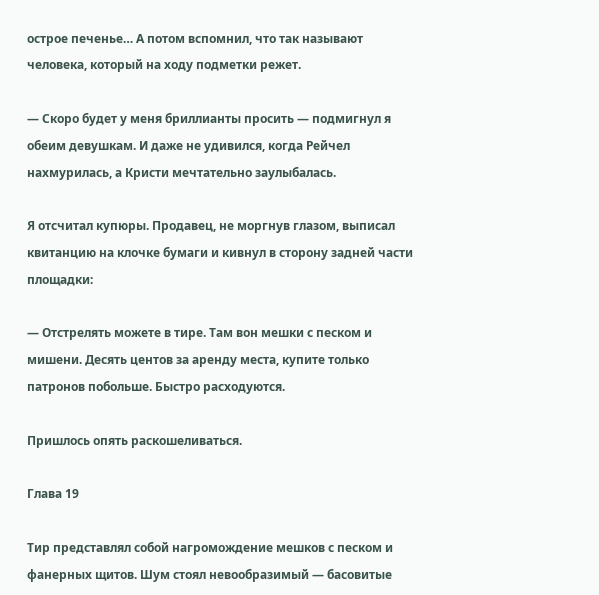острое печенье… А потом вспомнил, что так называют человека, который на ходу подметки режет.

— Скоро будет у меня бриллианты просить — подмигнул я обеим девушкам. И даже не удивился, когда Рейчел нахмурилась, а Кристи мечтательно заулыбалась.

Я отсчитал купюры. Продавец, не моргнув глазом, выписал квитанцию на клочке бумаги и кивнул в сторону задней части площадки:

— Отстрелять можете в тире. Там вон мешки с песком и мишени. Десять центов за аренду места, купите только патронов побольше. Быстро расходуются.

Пришлось опять раскошеливаться.

Глава 19

Тир представлял собой нагромождение мешков с песком и фанерных щитов. Шум стоял невообразимый — басовитые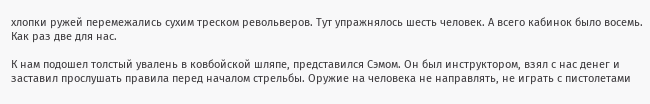хлопки ружей перемежались сухим треском револьверов. Тут упражнялось шесть человек. А всего кабинок было восемь. Как раз две для нас.

К нам подошел толстый увалень в ковбойской шляпе, представился Сэмом. Он был инструктором, взял с нас денег и заставил прослушать правила перед началом стрельбы. Оружие на человека не направлять, не играть с пистолетами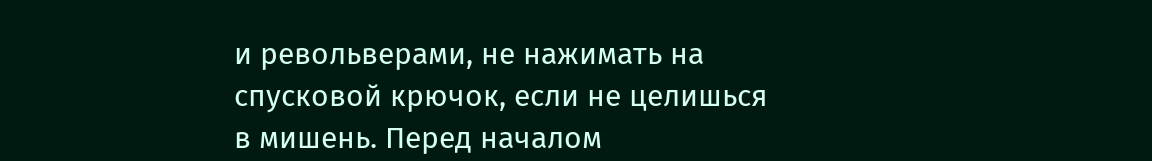и револьверами, не нажимать на спусковой крючок, если не целишься в мишень. Перед началом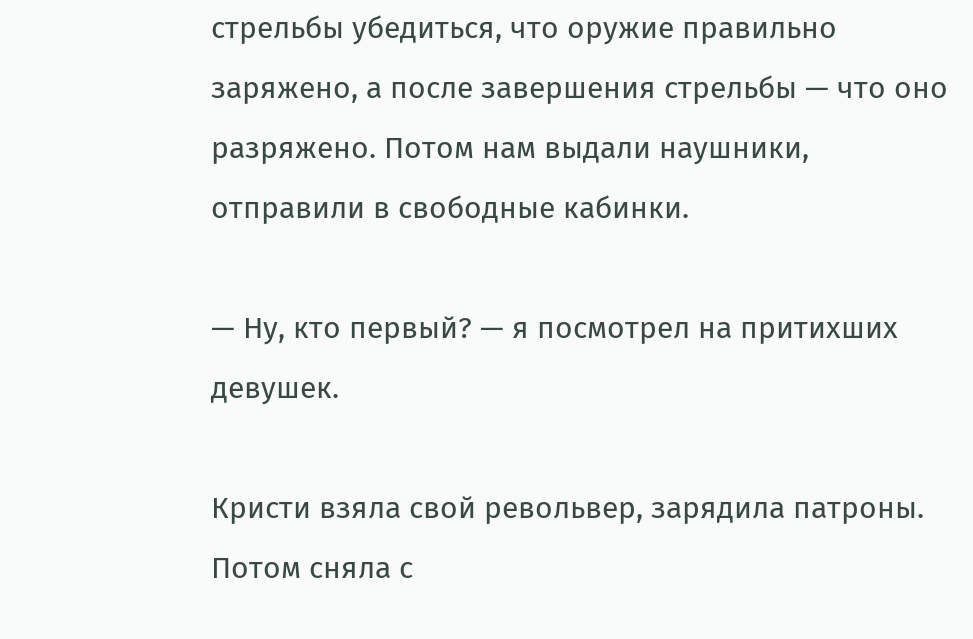стрельбы убедиться, что оружие правильно заряжено, а после завершения стрельбы — что оно разряжено. Потом нам выдали наушники, отправили в свободные кабинки.

— Ну, кто первый? — я посмотрел на притихших девушек.

Кристи взяла свой револьвер, зарядила патроны. Потом сняла с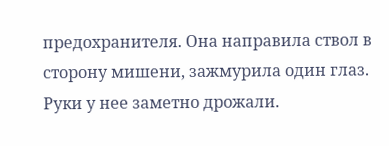предохранителя. Она направила ствол в сторону мишени, зажмурила один глаз. Руки у нее заметно дрожали.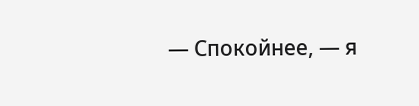— Спокойнее, — я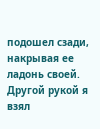подошел сзади, накрывая ее ладонь своей. Другой рукой я взял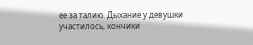ее за талию. Дыхание у девушки участилось, кончики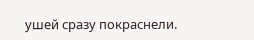ушей сразу покраснели.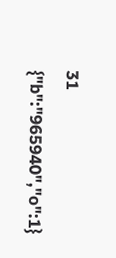31
{"b":"965940","o":1}